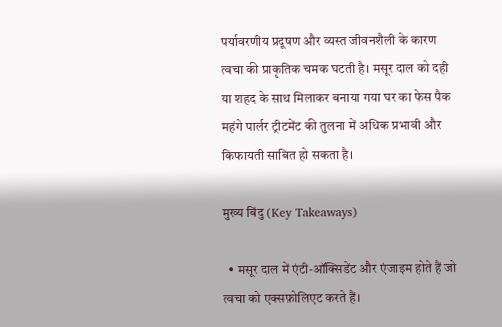पर्यावरणीय प्रदूषण और व्यस्त जीवनशैली के कारण त्वचा की प्राकृतिक चमक घटती है। मसूर दाल को दही या शहद के साथ मिलाकर बनाया गया घर का फेस पैक महंगे पार्लर ट्रीटमेंट की तुलना में अधिक प्रभावी और किफायती साबित हो सकता है।

मुख्य बिंदु (Key Takeaways)

  • मसूर दाल में एंटी‑ऑक्सिडेंट और एंजाइम होते हैं जो त्वचा को एक्सफ़ोलिएट करते हैं।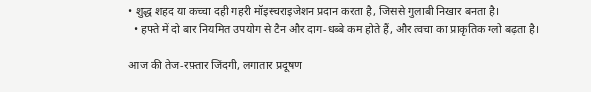• शुद्ध शहद या कच्चा दही गहरी मॉइस्चराइजेशन प्रदान करता है, जिससे गुलाबी निखार बनता है।
  • हफ्ते में दो बार नियमित उपयोग से टैन और दाग‑धब्बे कम होते हैं, और त्वचा का प्राकृतिक ग्लो बढ़ता है।

आज की तेज‑रफ़्तार जिंदगी, लगातार प्रदूषण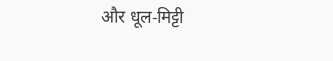और धूल‑मिट्टी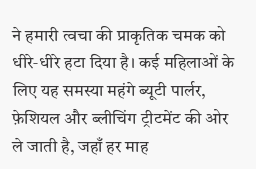ने हमारी त्वचा की प्राकृतिक चमक को धीरे‑धीरे हटा दिया है। कई महिलाओं के लिए यह समस्या महंगे ब्यूटी पार्लर, फ़ेशियल और ब्लीचिंग ट्रीटमेंट की ओर ले जाती है, जहाँ हर माह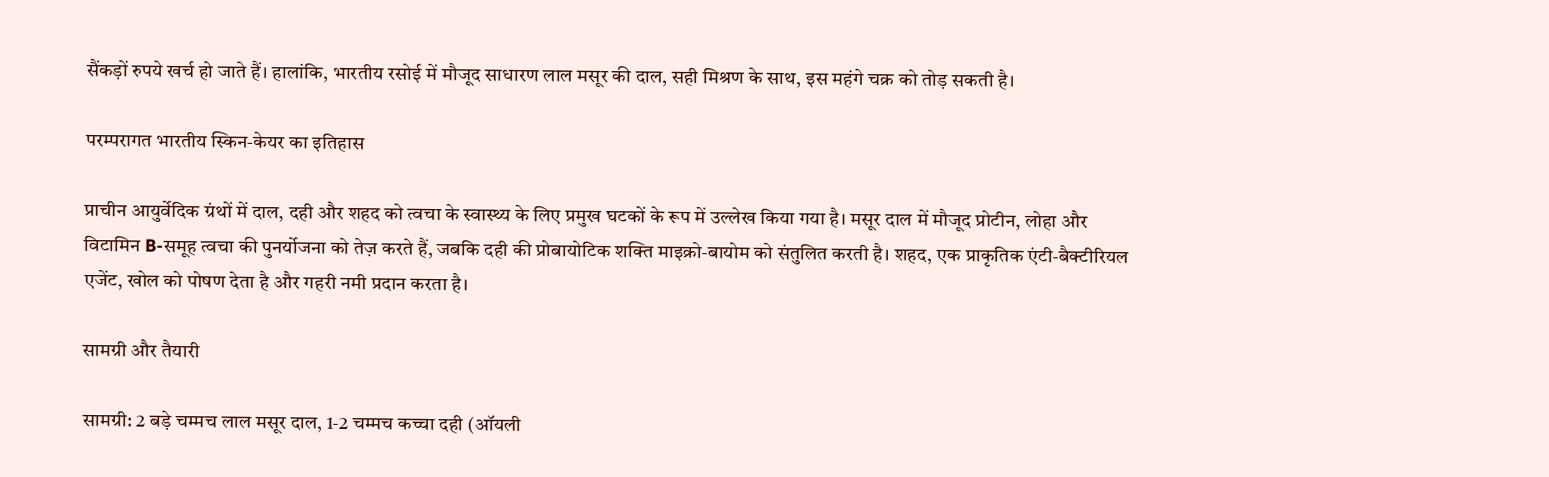सैंकड़ों रुपये खर्च हो जाते हैं। हालांकि, भारतीय रसोई में मौजूद साधारण लाल मसूर की दाल, सही मिश्रण के साथ, इस महंगे चक्र को तोड़ सकती है।

परम्परागत भारतीय स्किन‑केयर का इतिहास

प्राचीन आयुर्वेदिक ग्रंथों में दाल, दही और शहद को त्वचा के स्वास्थ्य के लिए प्रमुख घटकों के रूप में उल्लेख किया गया है। मसूर दाल में मौजूद प्रोटीन, लोहा और विटामिन B‑समूह त्वचा की पुनर्योजना को तेज़ करते हैं, जबकि दही की प्रोबायोटिक शक्ति माइक्रो‑बायोम को संतुलित करती है। शहद, एक प्राकृतिक एंटी‑बैक्टीरियल एजेंट, खोल को पोषण देता है और गहरी नमी प्रदान करता है।

सामग्री और तैयारी

सामग्री: 2 बड़े चम्मच लाल मसूर दाल, 1‑2 चम्मच कच्चा दही (ऑयली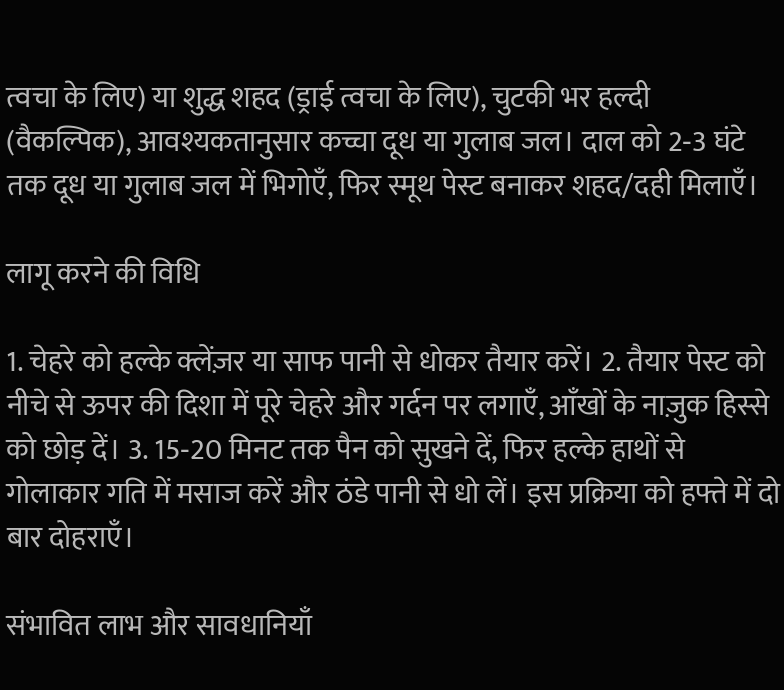त्वचा के लिए) या शुद्ध शहद (ड्राई त्वचा के लिए), चुटकी भर हल्दी (वैकल्पिक), आवश्यकतानुसार कच्चा दूध या गुलाब जल। दाल को 2‑3 घंटे तक दूध या गुलाब जल में भिगोएँ, फिर स्मूथ पेस्ट बनाकर शहद/दही मिलाएँ।

लागू करने की विधि

1. चेहरे को हल्के क्लेंज़र या साफ पानी से धोकर तैयार करें। 2. तैयार पेस्ट को नीचे से ऊपर की दिशा में पूरे चेहरे और गर्दन पर लगाएँ, आँखों के नाज़ुक हिस्से को छोड़ दें। 3. 15‑20 मिनट तक पैन को सुखने दें, फिर हल्के हाथों से गोलाकार गति में मसाज करें और ठंडे पानी से धो लें। इस प्रक्रिया को हफ्ते में दो बार दोहराएँ।

संभावित लाभ और सावधानियाँ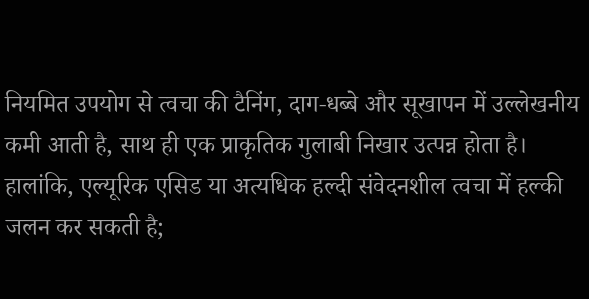नियमित उपयोग से त्वचा की टैनिंग, दाग‑धब्बे और सूखापन में उल्लेखनीय कमी आती है, साथ ही एक प्राकृतिक गुलाबी निखार उत्पन्न होता है। हालांकि, एल्यूरिक एसिड या अत्यधिक हल्दी संवेदनशील त्वचा में हल्की जलन कर सकती है;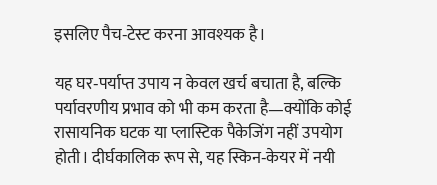इसलिए पैच‑टेस्ट करना आवश्यक है।

यह घर‑पर्याप्त उपाय न केवल खर्च बचाता है, बल्कि पर्यावरणीय प्रभाव को भी कम करता है—क्योंकि कोई रासायनिक घटक या प्लास्टिक पैकेजिंग नहीं उपयोग होती। दीर्घकालिक रूप से, यह स्किन‑केयर में नयी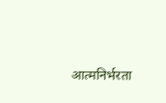आत्मनिर्भरता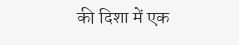की दिशा में एक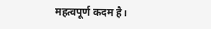महत्वपूर्ण कदम है।